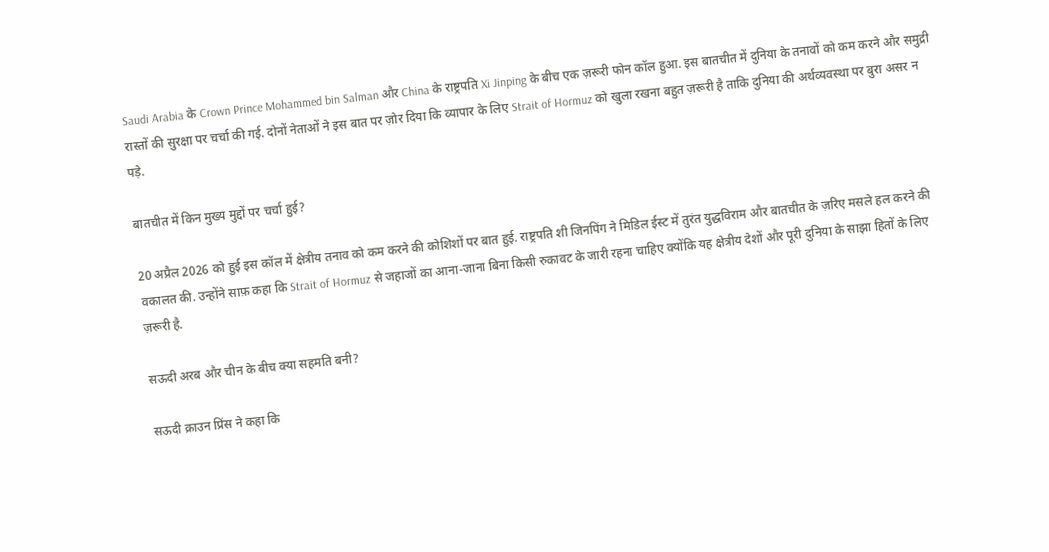Saudi Arabia के Crown Prince Mohammed bin Salman और China के राष्ट्रपति Xi Jinping के बीच एक ज़रूरी फोन कॉल हुआ. इस बातचीत में दुनिया के तनावों को कम करने और समुद्री रास्तों की सुरक्षा पर चर्चा की गई. दोनों नेताओं ने इस बात पर ज़ोर दिया कि व्यापार के लिए Strait of Hormuz को खुला रखना बहुत ज़रूरी है ताकि दुनिया की अर्थव्यवस्था पर बुरा असर न पड़े.

बातचीत में किन मुख्य मुद्दों पर चर्चा हुई?

20 अप्रैल 2026 को हुई इस कॉल में क्षेत्रीय तनाव को कम करने की कोशिशों पर बात हुई. राष्ट्रपति शी जिनपिंग ने मिडिल ईस्ट में तुरंत युद्धविराम और बातचीत के ज़रिए मसले हल करने की वकालत की. उन्होंने साफ़ कहा कि Strait of Hormuz से जहाजों का आना-जाना बिना किसी रुकावट के जारी रहना चाहिए क्योंकि यह क्षेत्रीय देशों और पूरी दुनिया के साझा हितों के लिए ज़रूरी है.

सऊदी अरब और चीन के बीच क्या सहमति बनी?

सऊदी क्राउन प्रिंस ने कहा कि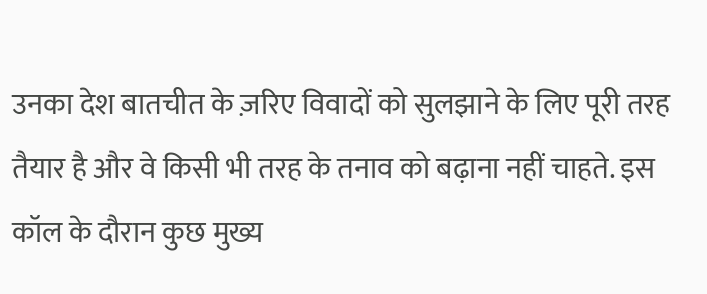उनका देश बातचीत के ज़रिए विवादों को सुलझाने के लिए पूरी तरह तैयार है और वे किसी भी तरह के तनाव को बढ़ाना नहीं चाहते. इस कॉल के दौरान कुछ मुख्य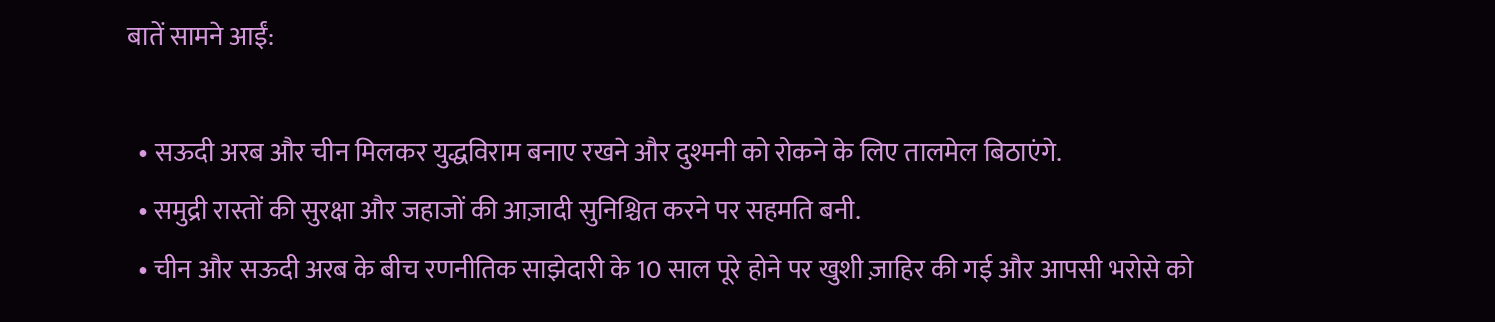बातें सामने आईं:

  • सऊदी अरब और चीन मिलकर युद्धविराम बनाए रखने और दुश्मनी को रोकने के लिए तालमेल बिठाएंगे.
  • समुद्री रास्तों की सुरक्षा और जहाजों की आज़ादी सुनिश्चित करने पर सहमति बनी.
  • चीन और सऊदी अरब के बीच रणनीतिक साझेदारी के 10 साल पूरे होने पर खुशी ज़ाहिर की गई और आपसी भरोसे को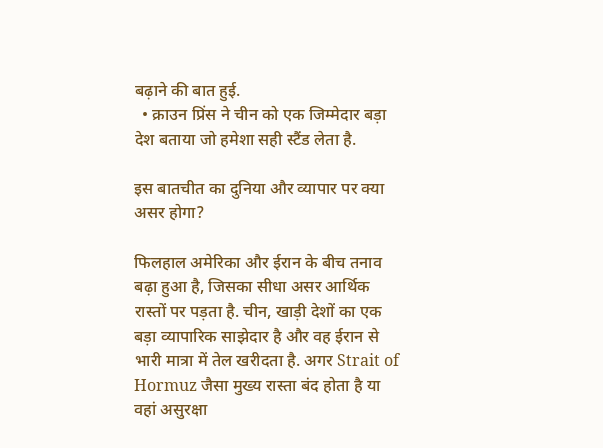बढ़ाने की बात हुई.
  • क्राउन प्रिंस ने चीन को एक जिम्मेदार बड़ा देश बताया जो हमेशा सही स्टैंड लेता है.

इस बातचीत का दुनिया और व्यापार पर क्या असर होगा?

फिलहाल अमेरिका और ईरान के बीच तनाव बढ़ा हुआ है, जिसका सीधा असर आर्थिक रास्तों पर पड़ता है. चीन, खाड़ी देशों का एक बड़ा व्यापारिक साझेदार है और वह ईरान से भारी मात्रा में तेल खरीदता है. अगर Strait of Hormuz जैसा मुख्य रास्ता बंद होता है या वहां असुरक्षा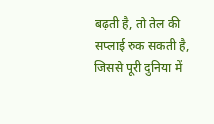बढ़ती है, तो तेल की सप्लाई रुक सकती है, जिससे पूरी दुनिया में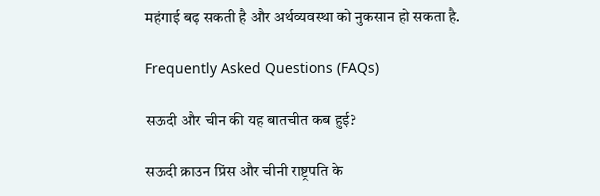महंगाई बढ़ सकती है और अर्थव्यवस्था को नुकसान हो सकता है.

Frequently Asked Questions (FAQs)

सऊदी और चीन की यह बातचीत कब हुई?

सऊदी क्राउन प्रिंस और चीनी राष्ट्रपति के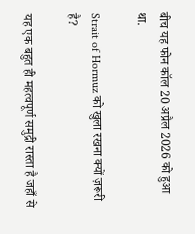बीच यह फोन कॉल 20 अप्रैल 2026 को हुआ था.

Strait of Hormuz को खुला रखना क्यों ज़रूरी है?

यह एक बहुत ही महत्वपूर्ण समुद्री रास्ता है जहाँ से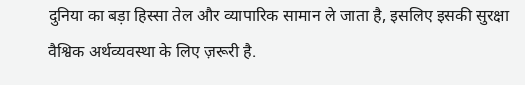दुनिया का बड़ा हिस्सा तेल और व्यापारिक सामान ले जाता है, इसलिए इसकी सुरक्षा वैश्विक अर्थव्यवस्था के लिए ज़रूरी है.